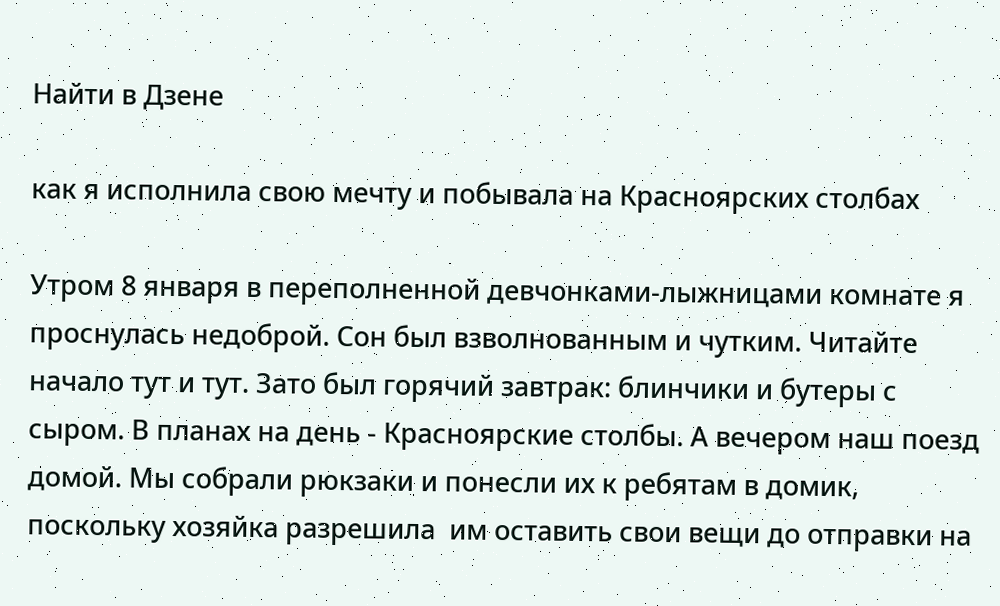Найти в Дзене

как я исполнила свою мечту и побывала на Красноярских столбах

Утром 8 января в переполненной девчонками-лыжницами комнате я проснулась недоброй. Сон был взволнованным и чутким. Читайте начало тут и тут. Зато был горячий завтрак: блинчики и бутеры с сыром. В планах на день - Красноярские столбы. А вечером наш поезд домой. Мы собрали рюкзаки и понесли их к ребятам в домик, поскольку хозяйка разрешила  им оставить свои вещи до отправки на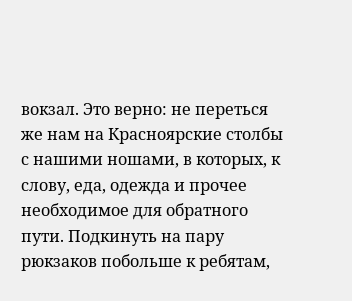вокзал. Это верно: не переться же нам на Красноярские столбы с нашими ношами, в которых, к слову, еда, одежда и прочее необходимое для обратного пути. Подкинуть на пару рюкзаков побольше к ребятам,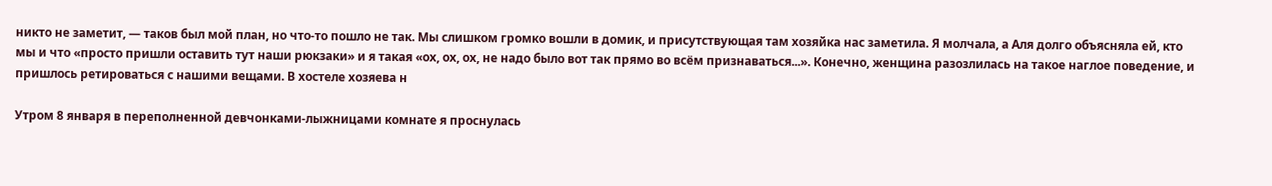никто не заметит, — таков был мой план, но что-то пошло не так. Мы слишком громко вошли в домик, и присутствующая там хозяйка нас заметила. Я молчала, а Аля долго объясняла ей, кто мы и что «просто пришли оставить тут наши рюкзаки» и я такая «ох, ох, ох, не надо было вот так прямо во всём признаваться...». Конечно, женщина разозлилась на такое наглое поведение, и пришлось ретироваться с нашими вещами. В хостеле хозяева н

Утром 8 января в переполненной девчонками-лыжницами комнате я проснулась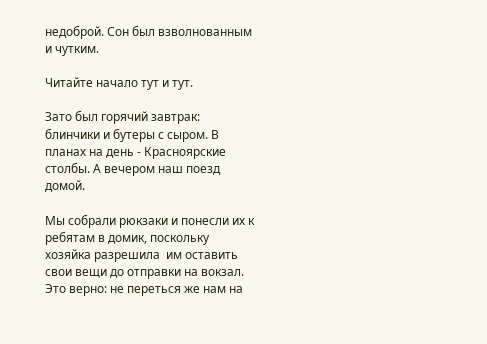недоброй. Сон был взволнованным и чутким.

Читайте начало тут и тут.

Зато был горячий завтрак: блинчики и бутеры с сыром. В планах на день - Красноярские столбы. А вечером наш поезд домой.

Мы собрали рюкзаки и понесли их к ребятам в домик, поскольку хозяйка разрешила  им оставить свои вещи до отправки на вокзал. Это верно: не переться же нам на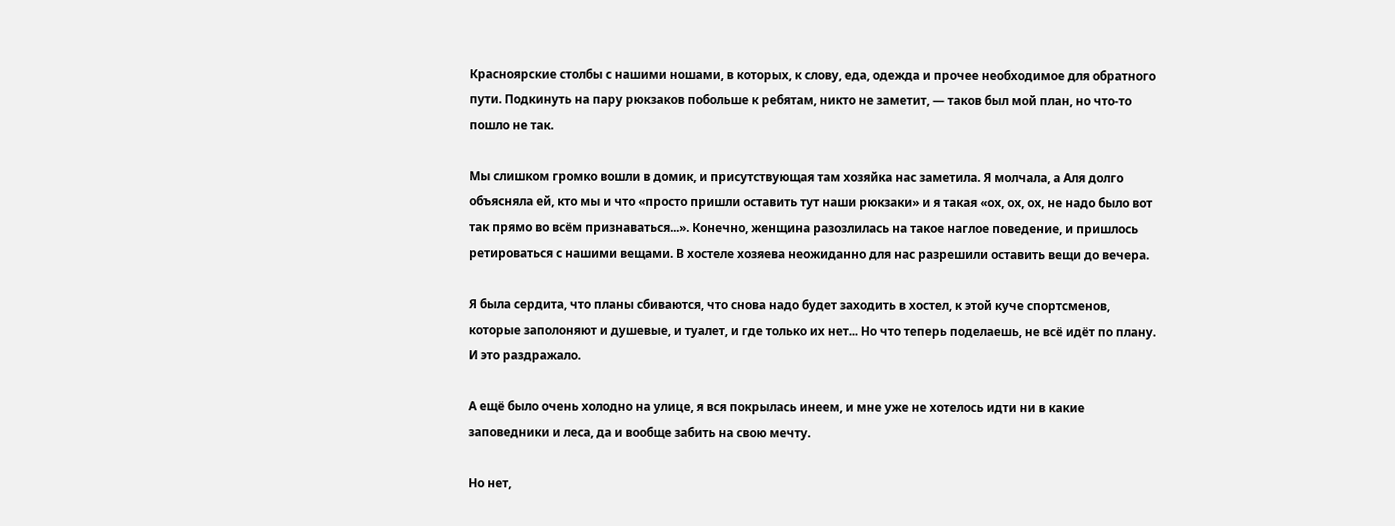Красноярские столбы с нашими ношами, в которых, к слову, еда, одежда и прочее необходимое для обратного пути. Подкинуть на пару рюкзаков побольше к ребятам, никто не заметит, — таков был мой план, но что-то пошло не так.

Мы слишком громко вошли в домик, и присутствующая там хозяйка нас заметила. Я молчала, а Аля долго объясняла ей, кто мы и что «просто пришли оставить тут наши рюкзаки» и я такая «ох, ох, ох, не надо было вот так прямо во всём признаваться...». Конечно, женщина разозлилась на такое наглое поведение, и пришлось ретироваться с нашими вещами. В хостеле хозяева неожиданно для нас разрешили оставить вещи до вечера.

Я была сердита, что планы сбиваются, что снова надо будет заходить в хостел, к этой куче спортсменов, которые заполоняют и душевые, и туалет, и где только их нет... Но что теперь поделаешь, не всё идёт по плану. И это раздражало.

А ещё было очень холодно на улице, я вся покрылась инеем, и мне уже не хотелось идти ни в какие заповедники и леса, да и вообще забить на свою мечту.

Но нет,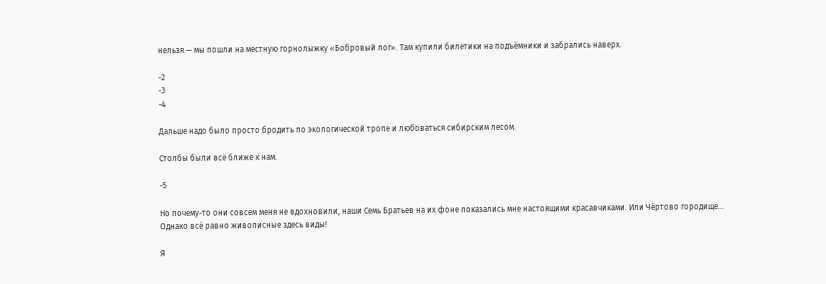нельзя — мы пошли на местную горнолыжку «Бобровый лог». Там купили билетики на подъёмники и забрались наверх.

-2
-3
-4

Дальше надо было просто бродить по экологической тропе и любоваться сибирским лесом.

Столбы были всё ближе к нам.

-5

Но почему-то они совсем меня не вдохновили, наши Семь Братьев на их фоне показались мне настоящими красавчиками. Или Чёртово городище... Однако всё равно живописные здесь виды!

Я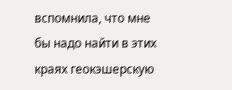вспомнила, что мне бы надо найти в этих краях геокэшерскую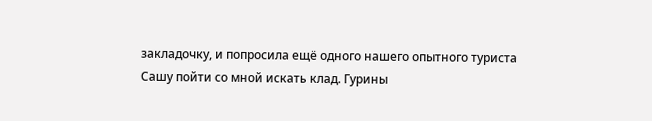закладочку, и попросила ещё одного нашего опытного туриста Сашу пойти со мной искать клад. Гурины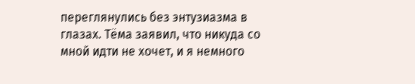переглянулись без энтузиазма в глазах. Тёма заявил, что никуда со мной идти не хочет, и я немного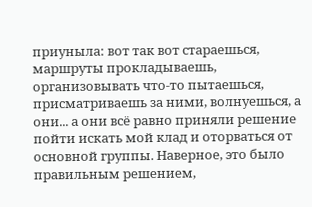приуныла: вот так вот стараешься, маршруты прокладываешь, организовывать что-то пытаешься, присматриваешь за ними, волнуешься, а они... а они всё равно приняли решение пойти искать мой клад и оторваться от основной группы. Наверное, это было правильным решением,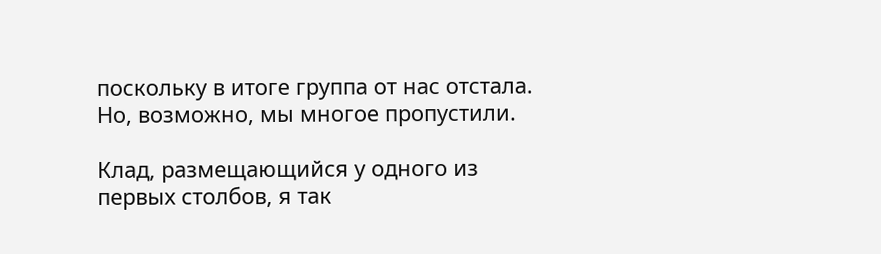поскольку в итоге группа от нас отстала. Но, возможно, мы многое пропустили.

Клад, размещающийся у одного из первых столбов, я так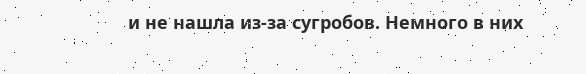и не нашла из-за сугробов. Немного в них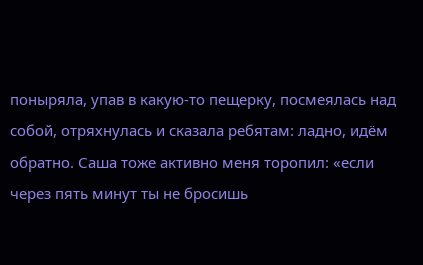поныряла, упав в какую-то пещерку, посмеялась над собой, отряхнулась и сказала ребятам: ладно, идём обратно. Саша тоже активно меня торопил: «если через пять минут ты не бросишь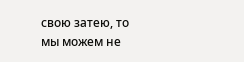свою затею, то мы можем не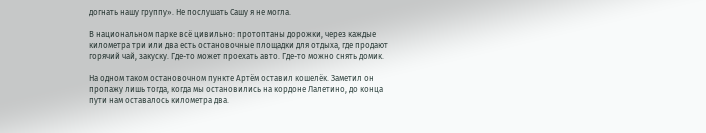догнать нашу группу». Не послушать Сашу я не могла.

В национальном парке всё цивильно: протоптаны дорожки, через каждые километра три или два есть остановочные площадки для отдыха, где продают горячий чай, закуску. Где-то может проехать авто. Где-то можно снять домик.

На одном таком остановочном пункте Артём оставил кошелёк. Заметил он пропажу лишь тогда, когда мы остановились на кордоне Лалетино, до конца пути нам оставалось километра два.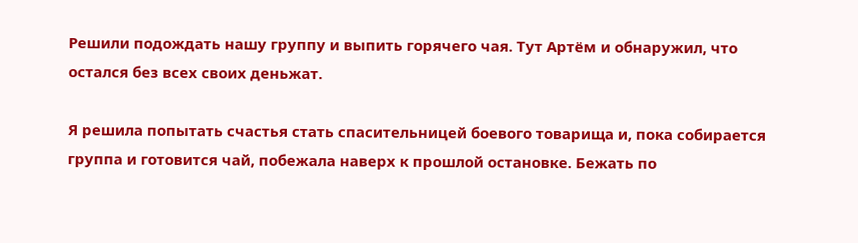Решили подождать нашу группу и выпить горячего чая. Тут Артём и обнаружил, что остался без всех своих деньжат.

Я решила попытать счастья стать спасительницей боевого товарища и, пока собирается группа и готовится чай, побежала наверх к прошлой остановке. Бежать по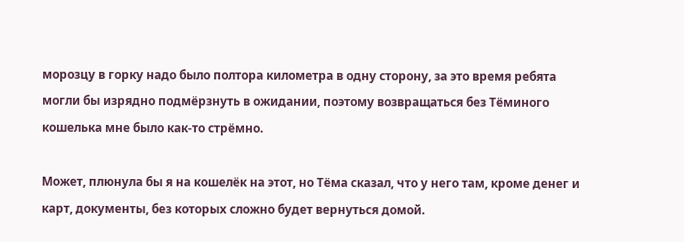морозцу в горку надо было полтора километра в одну сторону, за это время ребята могли бы изрядно подмёрзнуть в ожидании, поэтому возвращаться без Тёминого кошелька мне было как-то стрёмно.

Может, плюнула бы я на кошелёк на этот, но Тёма сказал, что у него там, кроме денег и карт, документы, без которых сложно будет вернуться домой.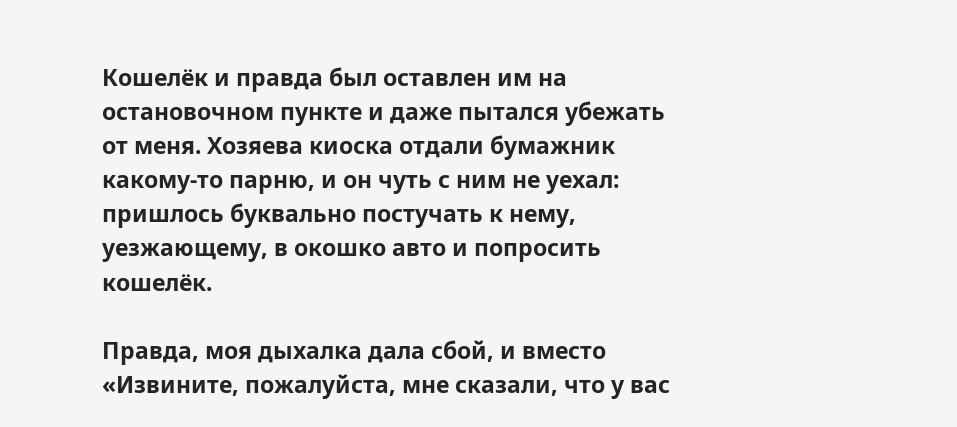Кошелёк и правда был оставлен им на остановочном пункте и даже пытался убежать от меня. Хозяева киоска отдали бумажник какому-то парню, и он чуть с ним не уехал: пришлось буквально постучать к нему, уезжающему, в окошко авто и попросить кошелёк.

Правда, моя дыхалка дала сбой, и вместо «Извините, пожалуйста, мне сказали, что у вас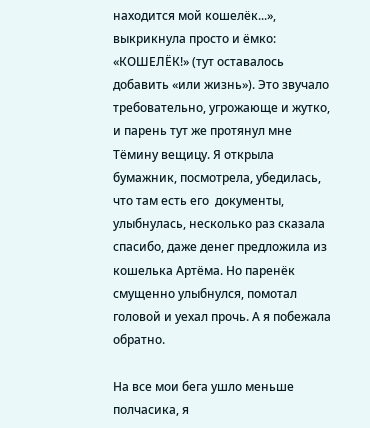находится мой кошелёк...», выкрикнула просто и ёмко: «КОШЕЛЁК!» (тут оставалось добавить «или жизнь»). Это звучало требовательно, угрожающе и жутко, и парень тут же протянул мне Тёмину вещицу. Я открыла бумажник, посмотрела, убедилась, что там есть его  документы, улыбнулась, несколько раз сказала спасибо, даже денег предложила из кошелька Артёма. Но паренёк смущенно улыбнулся, помотал головой и уехал прочь. А я побежала обратно.

На все мои бега ушло меньше полчасика, я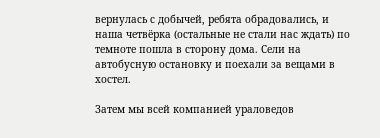вернулась с добычей, ребята обрадовались, и наша четвёрка (остальные не стали нас ждать) по темноте пошла в сторону дома. Сели на автобусную остановку и поехали за вещами в хостел.

Затем мы всей компанией ураловедов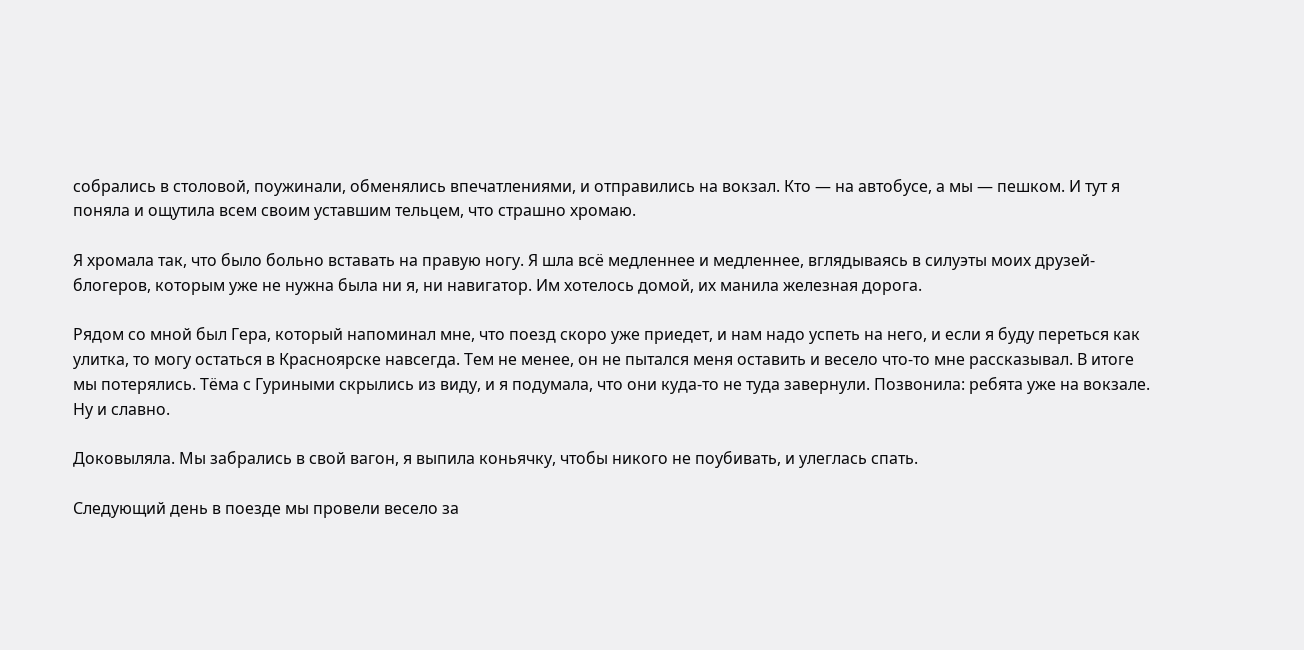собрались в столовой, поужинали, обменялись впечатлениями, и отправились на вокзал. Кто — на автобусе, а мы — пешком. И тут я поняла и ощутила всем своим уставшим тельцем, что страшно хромаю.

Я хромала так, что было больно вставать на правую ногу. Я шла всё медленнее и медленнее, вглядываясь в силуэты моих друзей-блогеров, которым уже не нужна была ни я, ни навигатор. Им хотелось домой, их манила железная дорога.

Рядом со мной был Гера, который напоминал мне, что поезд скоро уже приедет, и нам надо успеть на него, и если я буду переться как улитка, то могу остаться в Красноярске навсегда. Тем не менее, он не пытался меня оставить и весело что-то мне рассказывал. В итоге мы потерялись. Тёма с Гуриными скрылись из виду, и я подумала, что они куда-то не туда завернули. Позвонила: ребята уже на вокзале. Ну и славно.

Доковыляла. Мы забрались в свой вагон, я выпила коньячку, чтобы никого не поубивать, и улеглась спать.

Следующий день в поезде мы провели весело за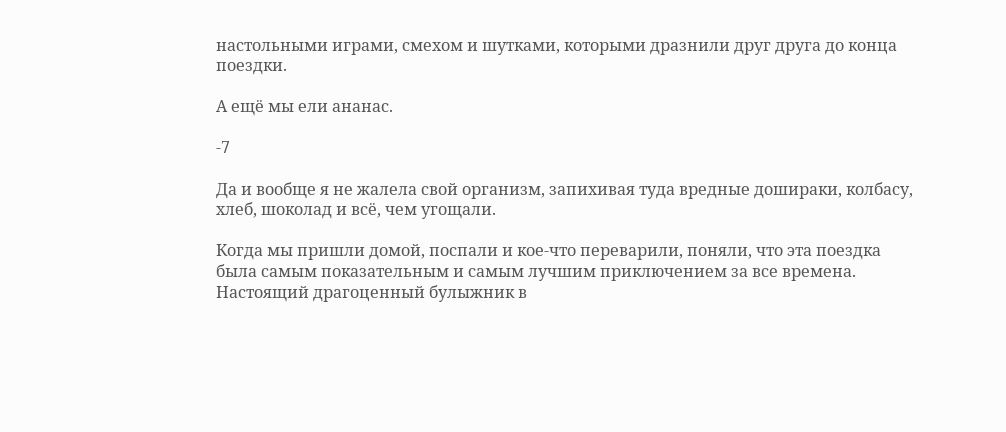настольными играми, смехом и шутками, которыми дразнили друг друга до конца поездки.

А ещё мы ели ананас.

-7

Да и вообще я не жалела свой организм, запихивая туда вредные дошираки, колбасу, хлеб, шоколад и всё, чем угощали.

Когда мы пришли домой, поспали и кое-что переварили, поняли, что эта поездка была самым показательным и самым лучшим приключением за все времена. Настоящий драгоценный булыжник в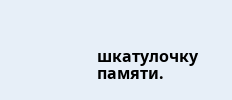шкатулочку памяти.